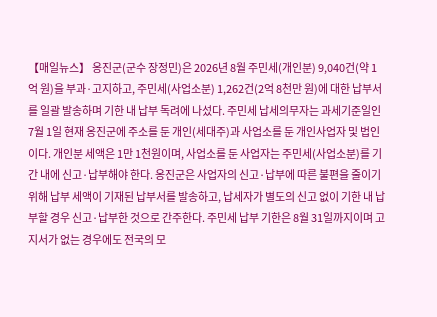【매일뉴스】 옹진군(군수 장정민)은 2026년 8월 주민세(개인분) 9,040건(약 1억 원)을 부과·고지하고, 주민세(사업소분) 1,262건(2억 8천만 원)에 대한 납부서를 일괄 발송하며 기한 내 납부 독려에 나섰다. 주민세 납세의무자는 과세기준일인 7월 1일 현재 옹진군에 주소를 둔 개인(세대주)과 사업소를 둔 개인사업자 및 법인이다. 개인분 세액은 1만 1천원이며, 사업소를 둔 사업자는 주민세(사업소분)를 기간 내에 신고·납부해야 한다. 옹진군은 사업자의 신고·납부에 따른 불편을 줄이기 위해 납부 세액이 기재된 납부서를 발송하고, 납세자가 별도의 신고 없이 기한 내 납부할 경우 신고·납부한 것으로 간주한다. 주민세 납부 기한은 8월 31일까지이며 고지서가 없는 경우에도 전국의 모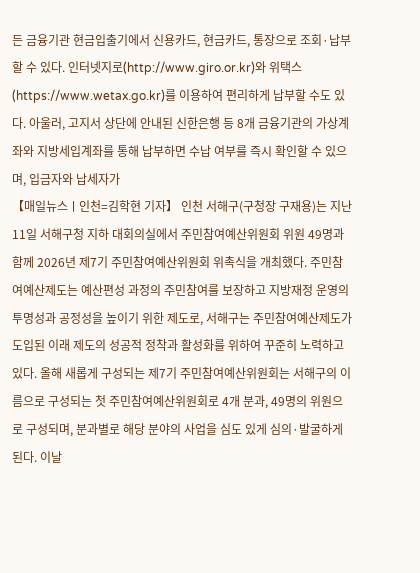든 금융기관 현금입출기에서 신용카드, 현금카드, 통장으로 조회·납부할 수 있다. 인터넷지로(http://www.giro.or.kr)와 위택스(https://www.wetax.go.kr)를 이용하여 편리하게 납부할 수도 있다. 아울러, 고지서 상단에 안내된 신한은행 등 8개 금융기관의 가상계좌와 지방세입계좌를 통해 납부하면 수납 여부를 즉시 확인할 수 있으며, 입금자와 납세자가
【매일뉴스ㅣ인천=김학현 기자】 인천 서해구(구청장 구재용)는 지난 11일 서해구청 지하 대회의실에서 주민참여예산위원회 위원 49명과 함께 2026년 제7기 주민참여예산위원회 위촉식을 개최했다. 주민참여예산제도는 예산편성 과정의 주민참여를 보장하고 지방재정 운영의 투명성과 공정성을 높이기 위한 제도로, 서해구는 주민참여예산제도가 도입된 이래 제도의 성공적 정착과 활성화를 위하여 꾸준히 노력하고 있다. 올해 새롭게 구성되는 제7기 주민참여예산위원회는 서해구의 이름으로 구성되는 첫 주민참여예산위원회로 4개 분과, 49명의 위원으로 구성되며, 분과별로 해당 분야의 사업을 심도 있게 심의·발굴하게 된다. 이날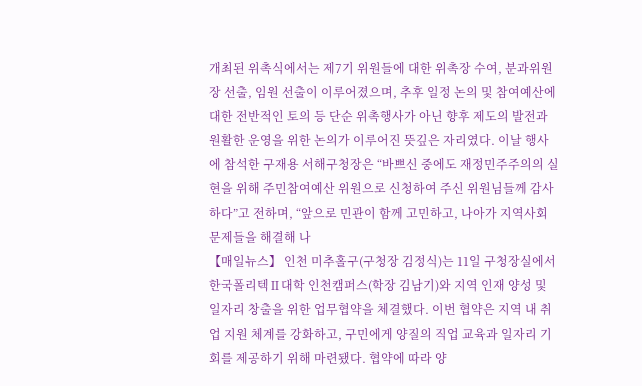개최된 위촉식에서는 제7기 위원들에 대한 위촉장 수여, 분과위원장 선출, 임원 선출이 이루어졌으며, 추후 일정 논의 및 참여예산에 대한 전반적인 토의 등 단순 위촉행사가 아닌 향후 제도의 발전과 원활한 운영을 위한 논의가 이루어진 뜻깊은 자리였다. 이날 행사에 참석한 구재용 서해구청장은 “바쁘신 중에도 재정민주주의의 실현을 위해 주민참여예산 위원으로 신청하여 주신 위원님들께 감사하다”고 전하며, “앞으로 민관이 함께 고민하고, 나아가 지역사회 문제들을 해결해 나
【매일뉴스】 인천 미추홀구(구청장 김정식)는 11일 구청장실에서 한국폴리텍Ⅱ대학 인천캠퍼스(학장 김남기)와 지역 인재 양성 및 일자리 창출을 위한 업무협약을 체결했다. 이번 협약은 지역 내 취업 지원 체계를 강화하고, 구민에게 양질의 직업 교육과 일자리 기회를 제공하기 위해 마련됐다. 협약에 따라 양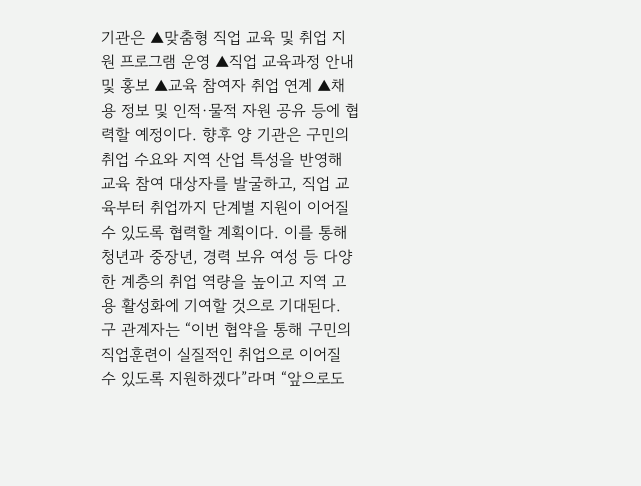기관은 ▲맞춤형 직업 교육 및 취업 지원 프로그램 운영 ▲직업 교육과정 안내 및 홍보 ▲교육 참여자 취업 연계 ▲채용 정보 및 인적·물적 자원 공유 등에 협력할 예정이다. 향후 양 기관은 구민의 취업 수요와 지역 산업 특성을 반영해 교육 참여 대상자를 발굴하고, 직업 교육부터 취업까지 단계별 지원이 이어질 수 있도록 협력할 계획이다. 이를 통해 청년과 중장년, 경력 보유 여성 등 다양한 계층의 취업 역량을 높이고 지역 고용 활성화에 기여할 것으로 기대된다. 구 관계자는 “이번 협약을 통해 구민의 직업훈련이 실질적인 취업으로 이어질 수 있도록 지원하겠다”라며 “앞으로도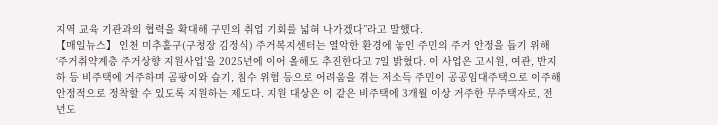지역 교육 기관과의 협력을 확대해 구민의 취업 기회를 넓혀 나가겠다”라고 말했다.
【매일뉴스】 인천 미추홀구(구청장 김정식) 주거복지센터는 열악한 환경에 놓인 주민의 주거 안정을 돕기 위해 ‘주거취약계층 주거상향 지원사업’을 2025년에 이어 올해도 추진한다고 7일 밝혔다. 이 사업은 고시원, 여관, 반지하 등 비주택에 거주하며 곰팡이와 습기, 침수 위험 등으로 어려움을 겪는 저소득 주민이 공공임대주택으로 이주해 안정적으로 정착할 수 있도록 지원하는 제도다. 지원 대상은 이 같은 비주택에 3개월 이상 거주한 무주택자로, 전년도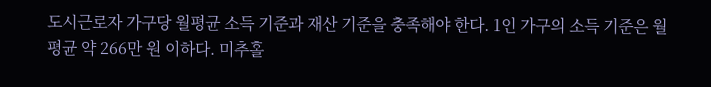도시근로자 가구당 월평균 소득 기준과 재산 기준을 충족해야 한다. 1인 가구의 소득 기준은 월평균 약 266만 원 이하다. 미추홀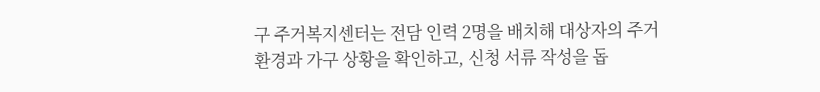구 주거복지센터는 전담 인력 2명을 배치해 대상자의 주거 환경과 가구 상황을 확인하고, 신청 서류 작성을 돕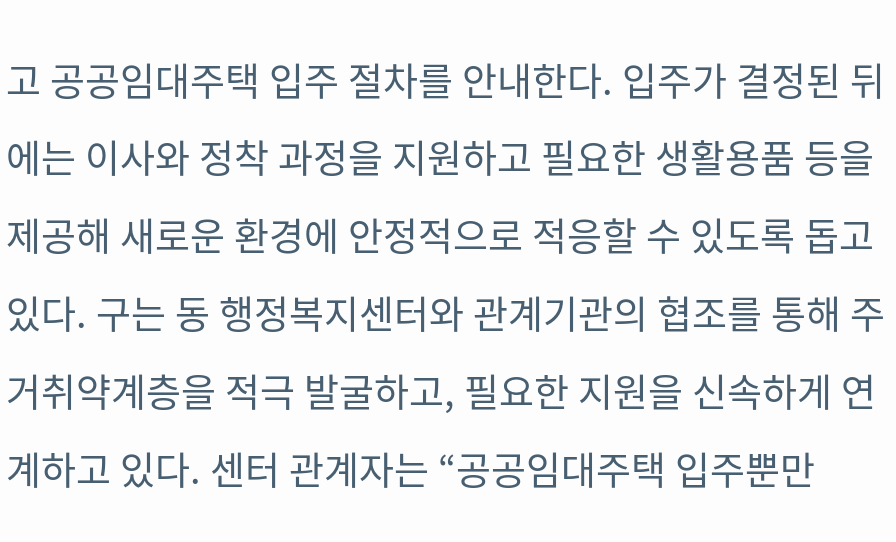고 공공임대주택 입주 절차를 안내한다. 입주가 결정된 뒤에는 이사와 정착 과정을 지원하고 필요한 생활용품 등을 제공해 새로운 환경에 안정적으로 적응할 수 있도록 돕고 있다. 구는 동 행정복지센터와 관계기관의 협조를 통해 주거취약계층을 적극 발굴하고, 필요한 지원을 신속하게 연계하고 있다. 센터 관계자는 “공공임대주택 입주뿐만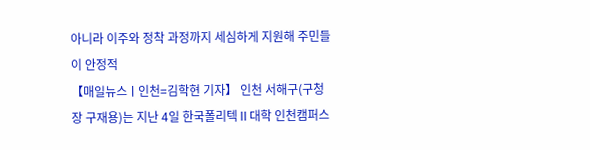아니라 이주와 정착 과정까지 세심하게 지원해 주민들이 안정적
【매일뉴스ㅣ인천=김학현 기자】 인천 서해구(구청장 구재용)는 지난 4일 한국폴리텍Ⅱ대학 인천캠퍼스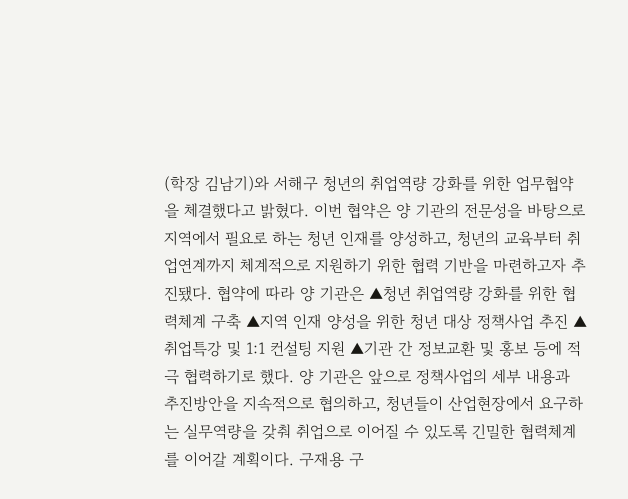(학장 김남기)와 서해구 청년의 취업역량 강화를 위한 업무협약을 체결했다고 밝혔다. 이번 협약은 양 기관의 전문성을 바탕으로 지역에서 필요로 하는 청년 인재를 양성하고, 청년의 교육부터 취업연계까지 체계적으로 지원하기 위한 협력 기반을 마련하고자 추진됐다. 협약에 따라 양 기관은 ▲청년 취업역량 강화를 위한 협력체계 구축 ▲지역 인재 양성을 위한 청년 대상 정책사업 추진 ▲취업특강 및 1:1 컨설팅 지원 ▲기관 간 정보교환 및 홍보 등에 적극 협력하기로 했다. 양 기관은 앞으로 정책사업의 세부 내용과 추진방안을 지속적으로 협의하고, 청년들이 산업현장에서 요구하는 실무역량을 갖춰 취업으로 이어질 수 있도록 긴밀한 협력체계를 이어갈 계획이다. 구재용 구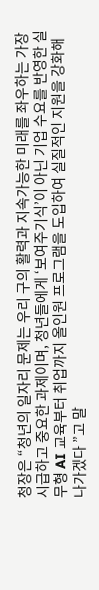청장은 “청년의 일자리 문제는 우리 구의 활력과 지속가능한 미래를 좌우하는 가장 시급하고 중요한 과제이며, 청년들에게 ‘보여주기식’이 아닌 기업 수요를 반영한 실무형 AI 교육부터 취업까지 올인원 프로그램을 도입하여 실질적인 지원을 강화해 나가겠다 ”고 말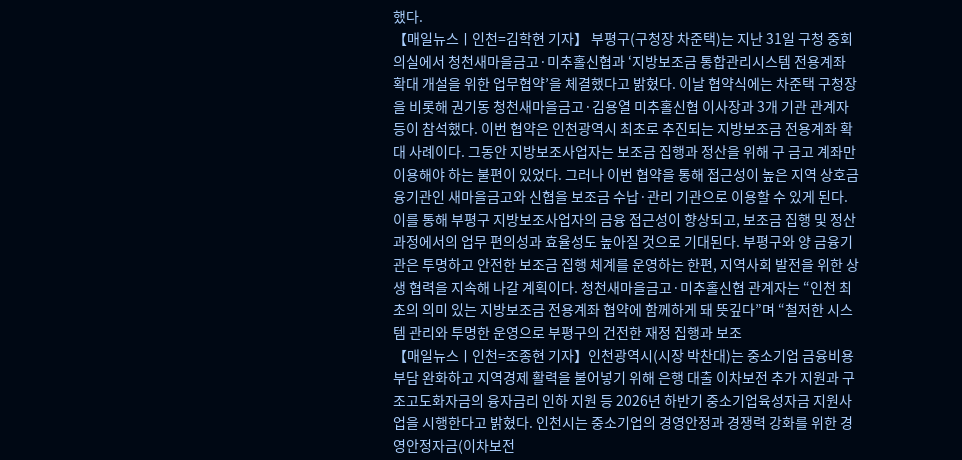했다.
【매일뉴스ㅣ인천=김학현 기자】 부평구(구청장 차준택)는 지난 31일 구청 중회의실에서 청천새마을금고·미추홀신협과 ‘지방보조금 통합관리시스템 전용계좌 확대 개설을 위한 업무협약’을 체결했다고 밝혔다. 이날 협약식에는 차준택 구청장을 비롯해 권기동 청천새마을금고·김용열 미추홀신협 이사장과 3개 기관 관계자 등이 참석했다. 이번 협약은 인천광역시 최초로 추진되는 지방보조금 전용계좌 확대 사례이다. 그동안 지방보조사업자는 보조금 집행과 정산을 위해 구 금고 계좌만 이용해야 하는 불편이 있었다. 그러나 이번 협약을 통해 접근성이 높은 지역 상호금융기관인 새마을금고와 신협을 보조금 수납·관리 기관으로 이용할 수 있게 된다. 이를 통해 부평구 지방보조사업자의 금융 접근성이 향상되고, 보조금 집행 및 정산 과정에서의 업무 편의성과 효율성도 높아질 것으로 기대된다. 부평구와 양 금융기관은 투명하고 안전한 보조금 집행 체계를 운영하는 한편, 지역사회 발전을 위한 상생 협력을 지속해 나갈 계획이다. 청천새마을금고·미추홀신협 관계자는 “인천 최초의 의미 있는 지방보조금 전용계좌 협약에 함께하게 돼 뜻깊다”며 “철저한 시스템 관리와 투명한 운영으로 부평구의 건전한 재정 집행과 보조
【매일뉴스ㅣ인천=조종현 기자】인천광역시(시장 박찬대)는 중소기업 금융비용 부담 완화하고 지역경제 활력을 불어넣기 위해 은행 대출 이차보전 추가 지원과 구조고도화자금의 융자금리 인하 지원 등 2026년 하반기 중소기업육성자금 지원사업을 시행한다고 밝혔다. 인천시는 중소기업의 경영안정과 경쟁력 강화를 위한 경영안정자금(이차보전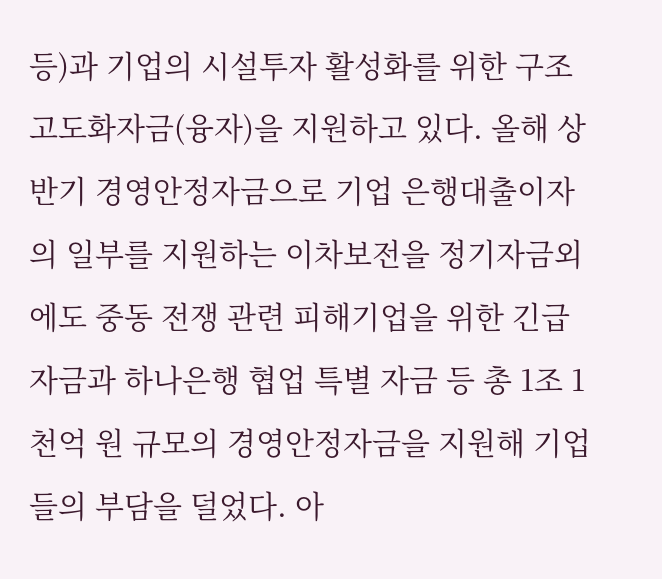등)과 기업의 시설투자 활성화를 위한 구조고도화자금(융자)을 지원하고 있다. 올해 상반기 경영안정자금으로 기업 은행대출이자의 일부를 지원하는 이차보전을 정기자금외에도 중동 전쟁 관련 피해기업을 위한 긴급 자금과 하나은행 협업 특별 자금 등 총 1조 1천억 원 규모의 경영안정자금을 지원해 기업들의 부담을 덜었다. 아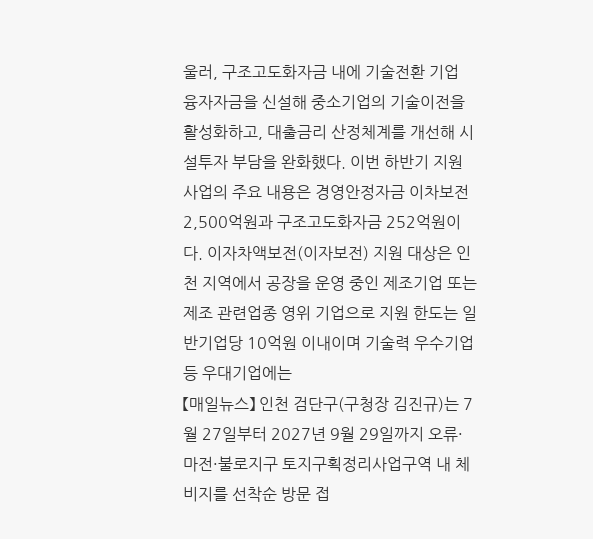울러, 구조고도화자금 내에 기술전환 기업 융자자금을 신설해 중소기업의 기술이전을 활성화하고, 대출금리 산정체계를 개선해 시설투자 부담을 완화했다. 이번 하반기 지원사업의 주요 내용은 경영안정자금 이차보전 2,500억원과 구조고도화자금 252억원이다. 이자차액보전(이자보전) 지원 대상은 인천 지역에서 공장을 운영 중인 제조기업 또는 제조 관련업종 영위 기업으로 지원 한도는 일반기업당 10억원 이내이며 기술력 우수기업 등 우대기업에는
【매일뉴스】 인천 검단구(구청장 김진규)는 7월 27일부터 2027년 9월 29일까지 오류·마전·불로지구 토지구획정리사업구역 내 체비지를 선착순 방문 접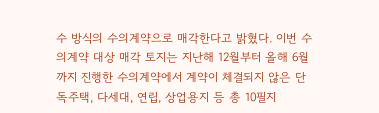수 방식의 수의계약으로 매각한다고 밝혔다. 이번 수의계약 대상 매각 토지는 지난해 12월부터 올해 6월까지 진행한 수의계약에서 계약이 체결되지 않은 단독주택, 다세대, 연립, 상업용지 등 총 10필지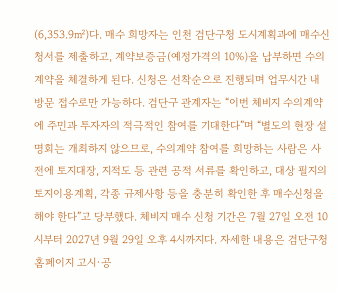(6,353.9㎡)다. 매수 희망자는 인천 검단구청 도시계획과에 매수신청서를 제출하고, 계약보증금(예정가격의 10%)을 납부하면 수의계약을 체결하게 된다. 신청은 선착순으로 진행되며 업무시간 내 방문 접수로만 가능하다. 검단구 관계자는 “이번 체비지 수의계약에 주민과 투자자의 적극적인 참여를 기대한다”며 “별도의 현장 설명회는 개최하지 않으므로, 수의계약 참여를 희망하는 사람은 사전에 토지대장, 지적도 등 관련 공적 서류를 확인하고, 대상 필지의 토지이용계획, 각종 규제사항 등을 충분히 확인한 후 매수신청을 해야 한다”고 당부했다. 체비지 매수 신청 기간은 7월 27일 오전 10시부터 2027년 9월 29일 오후 4시까지다. 자세한 내용은 검단구청 홈페이지 고시·공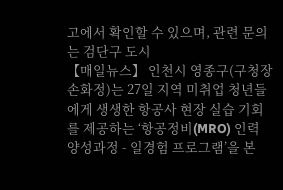고에서 확인할 수 있으며, 관련 문의는 검단구 도시
【매일뉴스】 인천시 영종구(구청장 손화정)는 27일 지역 미취업 청년들에게 생생한 항공사 현장 실습 기회를 제공하는 ‘항공정비(MRO) 인력 양성과정 - 일경험 프로그램’을 본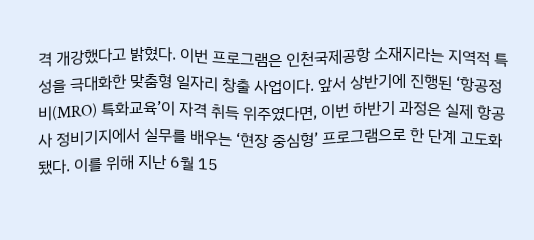격 개강했다고 밝혔다. 이번 프로그램은 인천국제공항 소재지라는 지역적 특성을 극대화한 맞춤형 일자리 창출 사업이다. 앞서 상반기에 진행된 ‘항공정비(MRO) 특화교육’이 자격 취득 위주였다면, 이번 하반기 과정은 실제 항공사 정비기지에서 실무를 배우는 ‘현장 중심형’ 프로그램으로 한 단계 고도화됐다. 이를 위해 지난 6월 15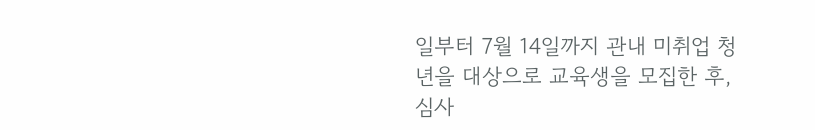일부터 7월 14일까지 관내 미취업 청년을 대상으로 교육생을 모집한 후, 심사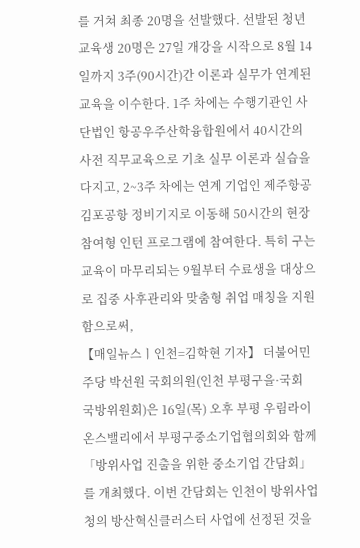를 거쳐 최종 20명을 선발했다. 선발된 청년 교육생 20명은 27일 개강을 시작으로 8월 14일까지 3주(90시간)간 이론과 실무가 연계된 교육을 이수한다. 1주 차에는 수행기관인 사단법인 항공우주산학융합원에서 40시간의 사전 직무교육으로 기초 실무 이론과 실습을 다지고, 2~3주 차에는 연계 기업인 제주항공 김포공항 정비기지로 이동해 50시간의 현장 참여형 인턴 프로그램에 참여한다. 특히 구는 교육이 마무리되는 9월부터 수료생을 대상으로 집중 사후관리와 맞춤형 취업 매칭을 지원함으로써,
【매일뉴스ㅣ인천=김학현 기자】 더불어민주당 박선원 국회의원(인천 부평구을·국회 국방위원회)은 16일(목) 오후 부평 우림라이온스밸리에서 부평구중소기업협의회와 함께 「방위사업 진출을 위한 중소기업 간담회」를 개최했다. 이번 간담회는 인천이 방위사업청의 방산혁신클러스터 사업에 선정된 것을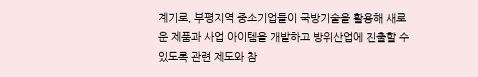계기로, 부평지역 중소기업들이 국방기술을 활용해 새로운 제품과 사업 아이템을 개발하고 방위산업에 진출할 수 있도록 관련 제도와 참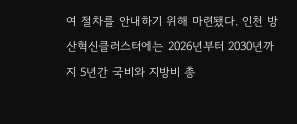여 절차를 안내하기 위해 마련됐다. 인천 방산혁신클러스터에는 2026년부터 2030년까지 5년간 국비와 지방비 총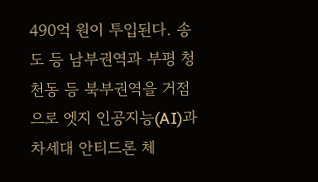490억 원이 투입된다. 송도 등 남부권역과 부평 청천동 등 북부권역을 거점으로 엣지 인공지능(AI)과 차세대 안티드론 체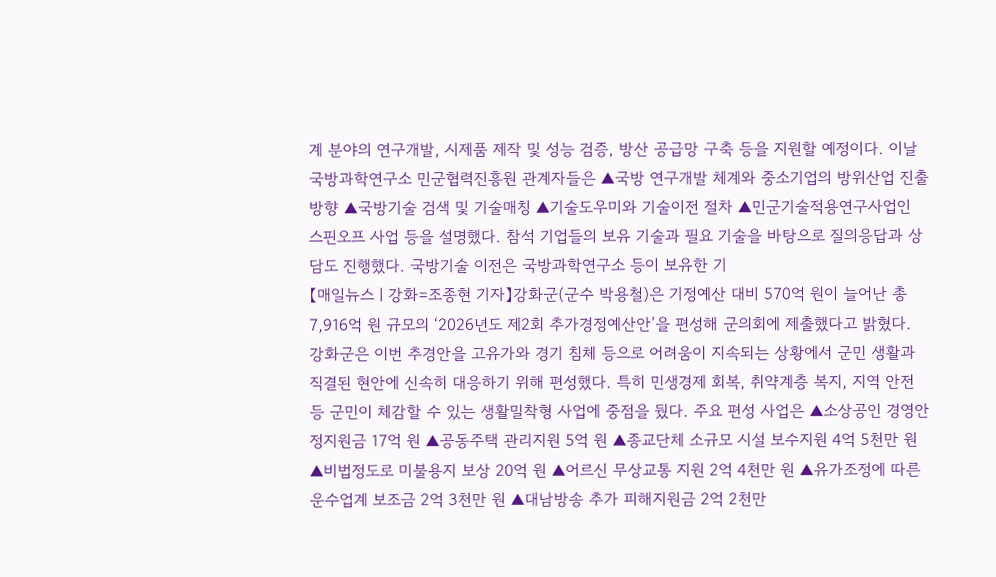계 분야의 연구개발, 시제품 제작 및 성능 검증, 방산 공급망 구축 등을 지원할 예정이다. 이날 국방과학연구소 민군협력진흥원 관계자들은 ▲국방 연구개발 체계와 중소기업의 방위산업 진출 방향 ▲국방기술 검색 및 기술매칭 ▲기술도우미와 기술이전 절차 ▲민군기술적용연구사업인 스핀오프 사업 등을 설명했다. 참석 기업들의 보유 기술과 필요 기술을 바탕으로 질의응답과 상담도 진행했다. 국방기술 이전은 국방과학연구소 등이 보유한 기
【매일뉴스ㅣ강화=조종현 기자】강화군(군수 박용철)은 기정예산 대비 570억 원이 늘어난 총 7,916억 원 규모의 ‘2026년도 제2회 추가경정예산안’을 편성해 군의회에 제출했다고 밝혔다. 강화군은 이번 추경안을 고유가와 경기 침체 등으로 어려움이 지속되는 상황에서 군민 생활과 직결된 현안에 신속히 대응하기 위해 편성했다. 특히 민생경제 회복, 취약계층 복지, 지역 안전 등 군민이 체감할 수 있는 생활밀착형 사업에 중점을 뒀다. 주요 편성 사업은 ▲소상공인 경영안정지원금 17억 원 ▲공동주택 관리지원 5억 원 ▲종교단체 소규모 시설 보수지원 4억 5천만 원 ▲비법정도로 미불용지 보상 20억 원 ▲어르신 무상교통 지원 2억 4천만 원 ▲유가조정에 따른 운수업계 보조금 2억 3천만 원 ▲대남방송 추가 피해지원금 2억 2천만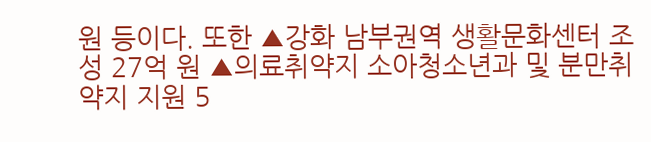원 등이다. 또한 ▲강화 남부권역 생활문화센터 조성 27억 원 ▲의료취약지 소아청소년과 및 분만취약지 지원 5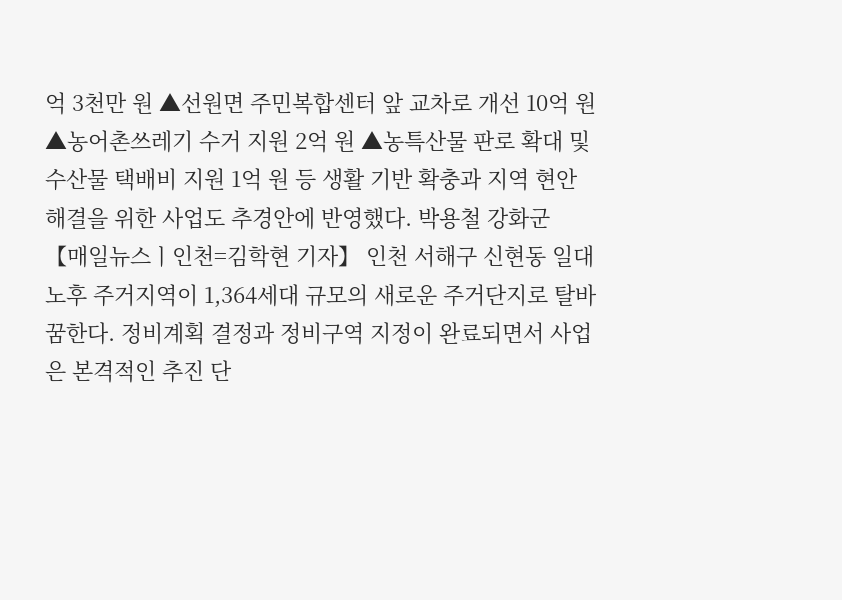억 3천만 원 ▲선원면 주민복합센터 앞 교차로 개선 10억 원 ▲농어촌쓰레기 수거 지원 2억 원 ▲농특산물 판로 확대 및 수산물 택배비 지원 1억 원 등 생활 기반 확충과 지역 현안 해결을 위한 사업도 추경안에 반영했다. 박용철 강화군
【매일뉴스ㅣ인천=김학현 기자】 인천 서해구 신현동 일대 노후 주거지역이 1,364세대 규모의 새로운 주거단지로 탈바꿈한다. 정비계획 결정과 정비구역 지정이 완료되면서 사업은 본격적인 추진 단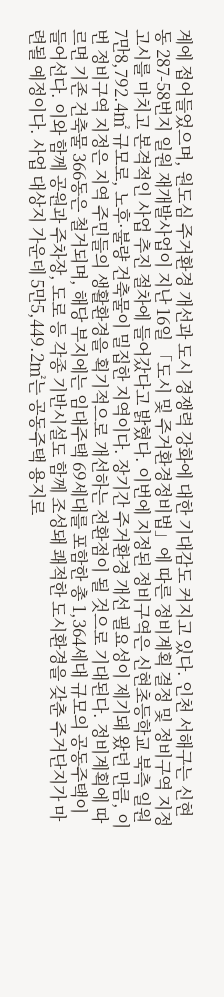계에 접어들었으며, 원도심 주거환경 개선과 도시 경쟁력 강화에 대한 기대감도 커지고 있다. 인천 서해구는 신현동 287-58번지 일원 재개발사업이 지난 16일 「도시 및 주거환경정비법」에 따른 정비계획 결정 및 정비구역 지정 고시를 마치고 본격적인 사업 추진 절차에 들어갔다고 밝혔다. 이번에 지정된 정비구역은 신현초등학교 북측 일원 7만8,792.4㎡ 규모로, 노후·불량 건축물이 밀집한 지역이다. 장기간 주거환경 개선 필요성이 제기돼 왔던 만큼, 이번 정비구역 지정은 지역 주민들의 생활환경을 획기적으로 개선하는 전환점이 될 것으로 기대된다. 정비계획에 따르면 기존 건축물 366동은 철거되며, 해당 부지에는 임대주택 69세대를 포함한 총 1,364세대 규모의 공동주택이 들어선다. 이와 함께 공원과 주차장, 도로 등 각종 기반시설도 함께 조성돼 쾌적한 도시환경을 갖춘 주거단지가 마련될 예정이다. 사업 대상지 가운데 5만5,449.2㎡는 공동주택 용지로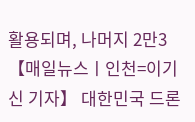활용되며, 나머지 2만3
【매일뉴스ㅣ인천=이기신 기자】 대한민국 드론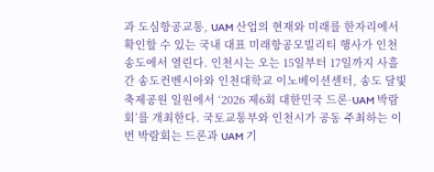과 도심항공교통, UAM 산업의 현재와 미래를 한자리에서 확인할 수 있는 국내 대표 미래항공모빌리티 행사가 인천 송도에서 열린다. 인천시는 오는 15일부터 17일까지 사흘간 송도컨벤시아와 인천대학교 이노베이션센터, 송도 달빛축제공원 일원에서 ‘2026 제6회 대한민국 드론·UAM 박람회’를 개최한다. 국토교통부와 인천시가 공동 주최하는 이번 박람회는 드론과 UAM 기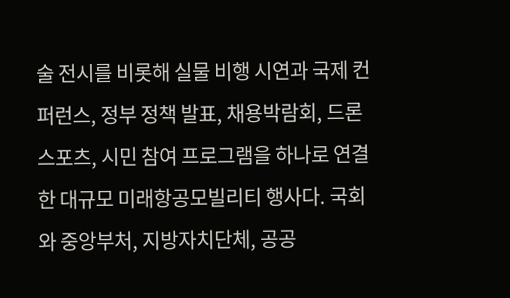술 전시를 비롯해 실물 비행 시연과 국제 컨퍼런스, 정부 정책 발표, 채용박람회, 드론 스포츠, 시민 참여 프로그램을 하나로 연결한 대규모 미래항공모빌리티 행사다. 국회와 중앙부처, 지방자치단체, 공공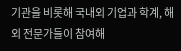기관을 비롯해 국내외 기업과 학계, 해외 전문가들이 참여해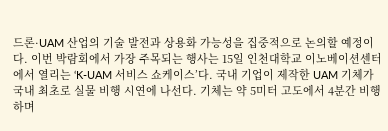드론·UAM 산업의 기술 발전과 상용화 가능성을 집중적으로 논의할 예정이다. 이번 박람회에서 가장 주목되는 행사는 15일 인천대학교 이노베이션센터에서 열리는 ‘K-UAM 서비스 쇼케이스’다. 국내 기업이 제작한 UAM 기체가 국내 최초로 실물 비행 시연에 나선다. 기체는 약 5미터 고도에서 4분간 비행하며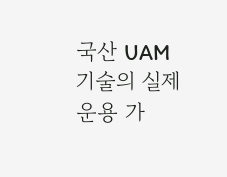국산 UAM 기술의 실제 운용 가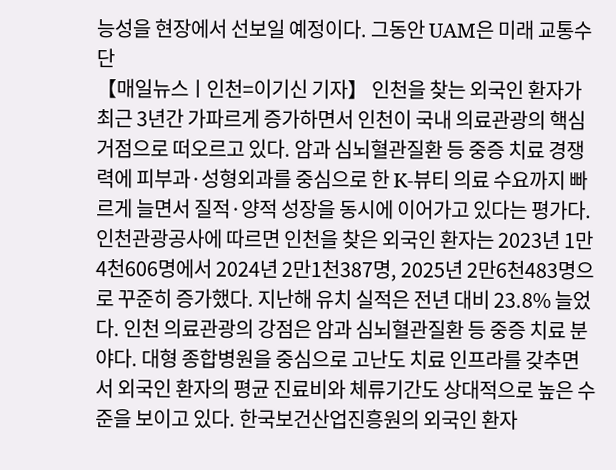능성을 현장에서 선보일 예정이다. 그동안 UAM은 미래 교통수단
【매일뉴스ㅣ인천=이기신 기자】 인천을 찾는 외국인 환자가 최근 3년간 가파르게 증가하면서 인천이 국내 의료관광의 핵심 거점으로 떠오르고 있다. 암과 심뇌혈관질환 등 중증 치료 경쟁력에 피부과·성형외과를 중심으로 한 K-뷰티 의료 수요까지 빠르게 늘면서 질적·양적 성장을 동시에 이어가고 있다는 평가다. 인천관광공사에 따르면 인천을 찾은 외국인 환자는 2023년 1만4천606명에서 2024년 2만1천387명, 2025년 2만6천483명으로 꾸준히 증가했다. 지난해 유치 실적은 전년 대비 23.8% 늘었다. 인천 의료관광의 강점은 암과 심뇌혈관질환 등 중증 치료 분야다. 대형 종합병원을 중심으로 고난도 치료 인프라를 갖추면서 외국인 환자의 평균 진료비와 체류기간도 상대적으로 높은 수준을 보이고 있다. 한국보건산업진흥원의 외국인 환자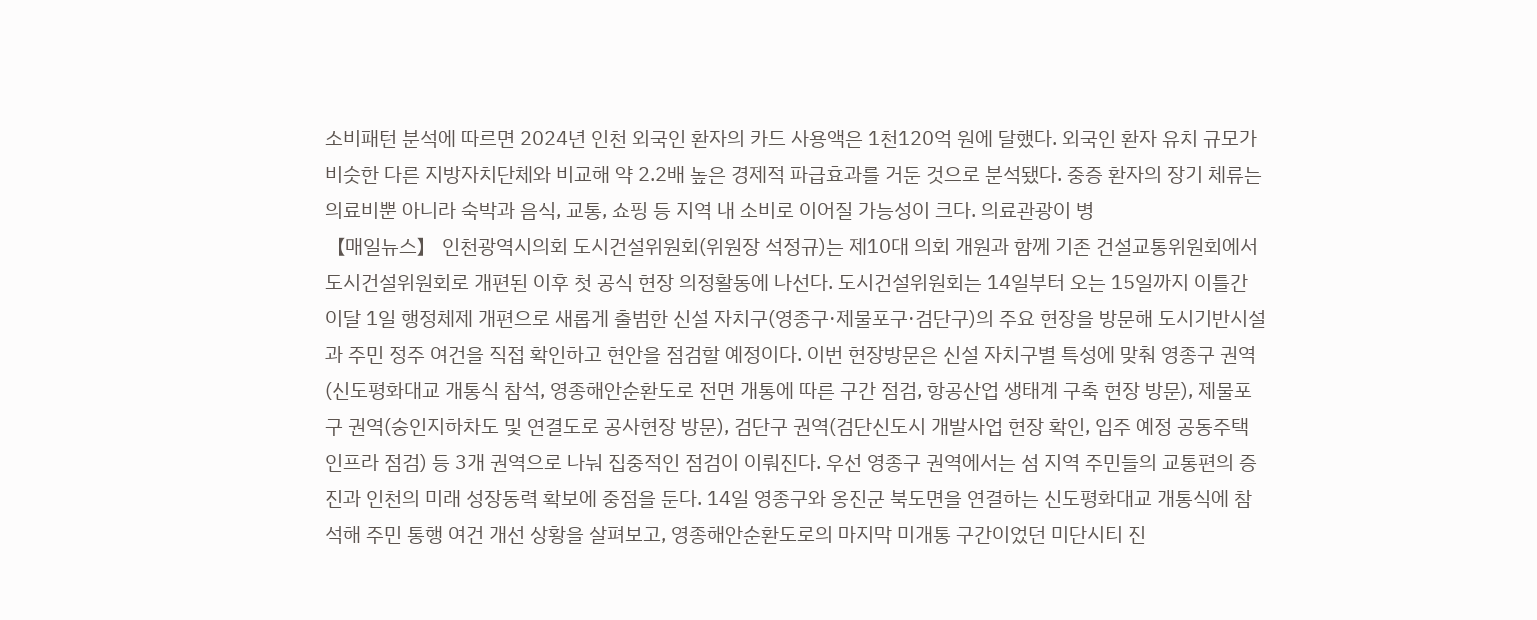소비패턴 분석에 따르면 2024년 인천 외국인 환자의 카드 사용액은 1천120억 원에 달했다. 외국인 환자 유치 규모가 비슷한 다른 지방자치단체와 비교해 약 2.2배 높은 경제적 파급효과를 거둔 것으로 분석됐다. 중증 환자의 장기 체류는 의료비뿐 아니라 숙박과 음식, 교통, 쇼핑 등 지역 내 소비로 이어질 가능성이 크다. 의료관광이 병
【매일뉴스】 인천광역시의회 도시건설위원회(위원장 석정규)는 제10대 의회 개원과 함께 기존 건설교통위원회에서 도시건설위원회로 개편된 이후 첫 공식 현장 의정활동에 나선다. 도시건설위원회는 14일부터 오는 15일까지 이틀간 이달 1일 행정체제 개편으로 새롭게 출범한 신설 자치구(영종구·제물포구·검단구)의 주요 현장을 방문해 도시기반시설과 주민 정주 여건을 직접 확인하고 현안을 점검할 예정이다. 이번 현장방문은 신설 자치구별 특성에 맞춰 영종구 권역(신도평화대교 개통식 참석, 영종해안순환도로 전면 개통에 따른 구간 점검, 항공산업 생태계 구축 현장 방문), 제물포구 권역(숭인지하차도 및 연결도로 공사현장 방문), 검단구 권역(검단신도시 개발사업 현장 확인, 입주 예정 공동주택 인프라 점검) 등 3개 권역으로 나눠 집중적인 점검이 이뤄진다. 우선 영종구 권역에서는 섬 지역 주민들의 교통편의 증진과 인천의 미래 성장동력 확보에 중점을 둔다. 14일 영종구와 옹진군 북도면을 연결하는 신도평화대교 개통식에 참석해 주민 통행 여건 개선 상황을 살펴보고, 영종해안순환도로의 마지막 미개통 구간이었던 미단시티 진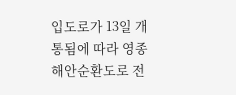입도로가 13일 개통됨에 따라 영종해안순환도로 전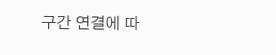구간 연결에 따